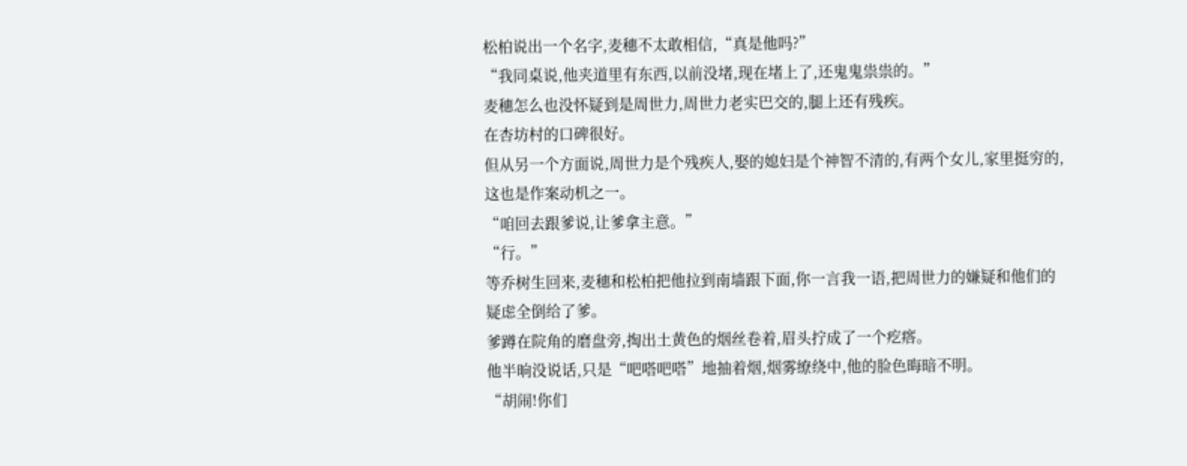松柏说出一个名字,麦穗不太敢相信,“真是他吗?”
“我同桌说,他夹道里有东西,以前没堵,现在堵上了,还鬼鬼祟祟的。”
麦穗怎么也没怀疑到是周世力,周世力老实巴交的,腿上还有残疾。
在杏坊村的口碑很好。
但从另一个方面说,周世力是个残疾人,娶的媳妇是个神智不清的,有两个女儿,家里挺穷的,这也是作案动机之一。
“咱回去跟爹说,让爹拿主意。”
“行。”
等乔树生回来,麦穗和松柏把他拉到南墙跟下面,你一言我一语,把周世力的嫌疑和他们的疑虑全倒给了爹。
爹蹲在院角的磨盘旁,掏出土黄色的烟丝卷着,眉头拧成了一个疙瘩。
他半晌没说话,只是“吧嗒吧嗒”地抽着烟,烟雾缭绕中,他的脸色晦暗不明。
“胡闹!你们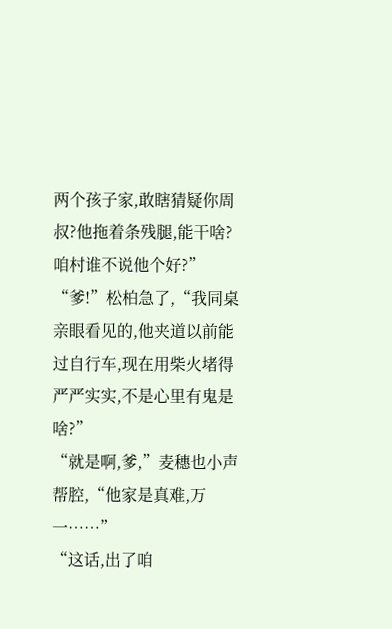两个孩子家,敢瞎猜疑你周叔?他拖着条残腿,能干啥?咱村谁不说他个好?”
“爹!”松柏急了,“我同桌亲眼看见的,他夹道以前能过自行车,现在用柴火堵得严严实实,不是心里有鬼是啥?”
“就是啊,爹,”麦穗也小声帮腔,“他家是真难,万一……”
“这话,出了咱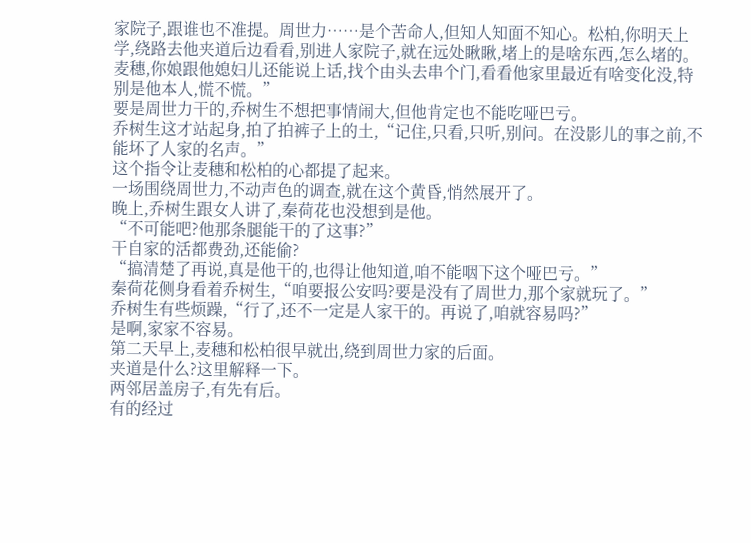家院子,跟谁也不准提。周世力……是个苦命人,但知人知面不知心。松柏,你明天上学,绕路去他夹道后边看看,别进人家院子,就在远处瞅瞅,堵上的是啥东西,怎么堵的。麦穗,你娘跟他媳妇儿还能说上话,找个由头去串个门,看看他家里最近有啥变化没,特别是他本人,慌不慌。”
要是周世力干的,乔树生不想把事情闹大,但他肯定也不能吃哑巴亏。
乔树生这才站起身,拍了拍裤子上的土,“记住,只看,只听,别问。在没影儿的事之前,不能坏了人家的名声。”
这个指令让麦穗和松柏的心都提了起来。
一场围绕周世力,不动声色的调查,就在这个黄昏,悄然展开了。
晚上,乔树生跟女人讲了,秦荷花也没想到是他。
“不可能吧?他那条腿能干的了这事?”
干自家的活都费劲,还能偷?
“搞清楚了再说,真是他干的,也得让他知道,咱不能咽下这个哑巴亏。”
秦荷花侧身看着乔树生,“咱要报公安吗?要是没有了周世力,那个家就玩了。”
乔树生有些烦躁,“行了,还不一定是人家干的。再说了,咱就容易吗?”
是啊,家家不容易。
第二天早上,麦穗和松柏很早就出,绕到周世力家的后面。
夹道是什么?这里解释一下。
两邻居盖房子,有先有后。
有的经过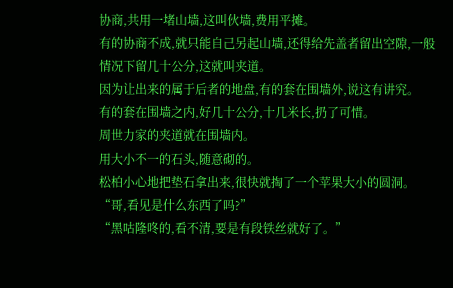协商,共用一堵山墙,这叫伙墙,费用平摊。
有的协商不成,就只能自己另起山墙,还得给先盖者留出空隙,一般情况下留几十公分,这就叫夹道。
因为让出来的属于后者的地盘,有的套在围墙外,说这有讲究。
有的套在围墙之内,好几十公分,十几米长,扔了可惜。
周世力家的夹道就在围墙内。
用大小不一的石头,随意砌的。
松柏小心地把垫石拿出来,很快就掏了一个苹果大小的圆洞。
“哥,看见是什么东西了吗?”
“黑咕隆咚的,看不清,要是有段铁丝就好了。”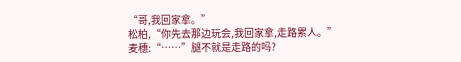“哥,我回家拿。”
松柏,“你先去那边玩会,我回家拿,走路累人。”
麦穗:“……”腿不就是走路的吗?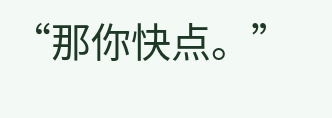“那你快点。”